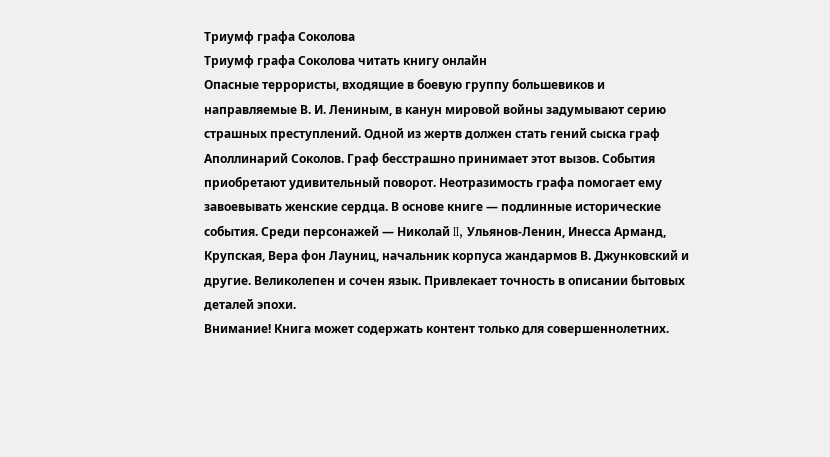Триумф графа Соколова
Триумф графа Соколова читать книгу онлайн
Опасные террористы, входящие в боевую группу большевиков и направляемые В. И. Лениным, в канун мировой войны задумывают серию страшных преступлений. Одной из жертв должен стать гений сыска граф Аполлинарий Соколов. Граф бесстрашно принимает этот вызов. События приобретают удивительный поворот. Неотразимость графа помогает ему завоевывать женские сердца. В основе книге — подлинные исторические события. Среди персонажей — Николай II, Ульянов-Ленин, Инесса Арманд, Крупская, Вера фон Лауниц, начальник корпуса жандармов В. Джунковский и другие. Великолепен и сочен язык. Привлекает точность в описании бытовых деталей эпохи.
Внимание! Книга может содержать контент только для совершеннолетних.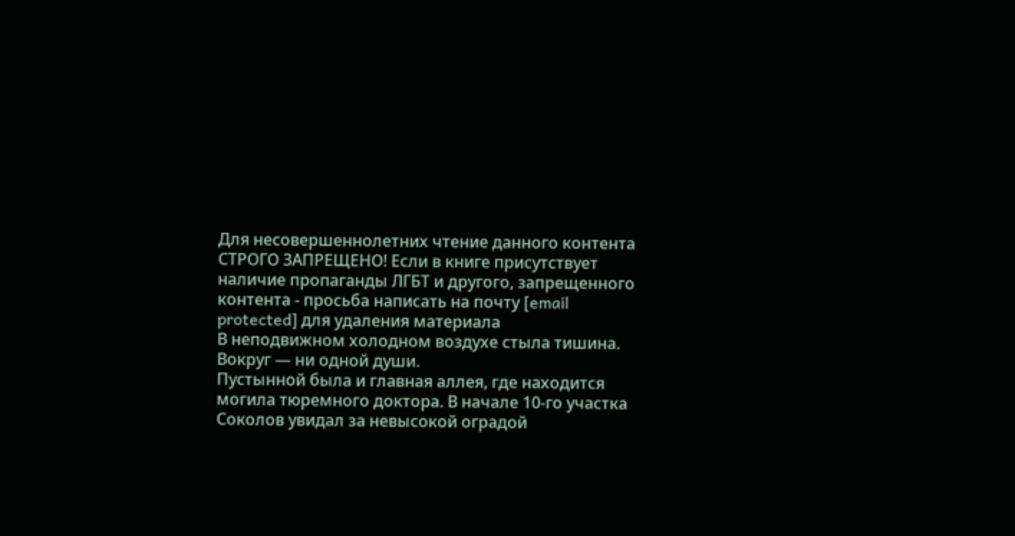Для несовершеннолетних чтение данного контента СТРОГО ЗАПРЕЩЕНО! Если в книге присутствует наличие пропаганды ЛГБТ и другого, запрещенного контента - просьба написать на почту [email protected] для удаления материала
В неподвижном холодном воздухе стыла тишина. Вокруг — ни одной души.
Пустынной была и главная аллея, где находится могила тюремного доктора. В начале 10-го участка Соколов увидал за невысокой оградой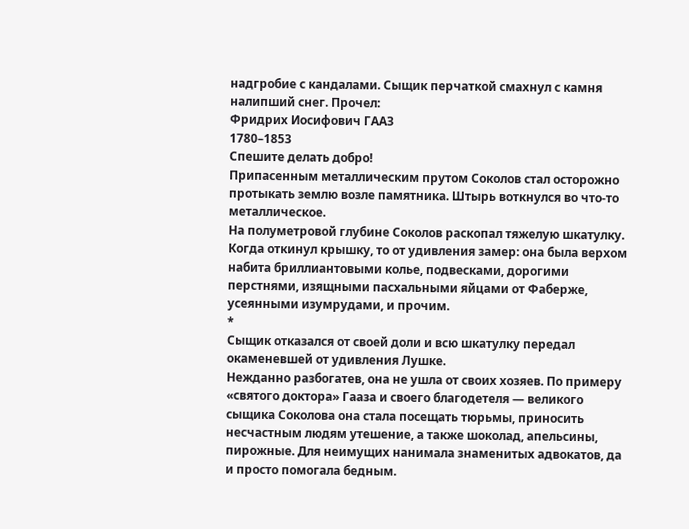надгробие с кандалами. Сыщик перчаткой смахнул с камня налипший снег. Прочел:
Фридрих Иосифович ГААЗ
1780–1853
Спешите делать добро!
Припасенным металлическим прутом Соколов стал осторожно протыкать землю возле памятника. Штырь воткнулся во что-то металлическое.
На полуметровой глубине Соколов раскопал тяжелую шкатулку. Когда откинул крышку, то от удивления замер: она была верхом набита бриллиантовыми колье, подвесками, дорогими перстнями, изящными пасхальными яйцами от Фаберже, усеянными изумрудами, и прочим.
*
Сыщик отказался от своей доли и всю шкатулку передал окаменевшей от удивления Лушке.
Нежданно разбогатев, она не ушла от своих хозяев. По примеру «святого доктора» Гааза и своего благодетеля — великого сыщика Соколова она стала посещать тюрьмы, приносить несчастным людям утешение, а также шоколад, апельсины, пирожные. Для неимущих нанимала знаменитых адвокатов, да и просто помогала бедным.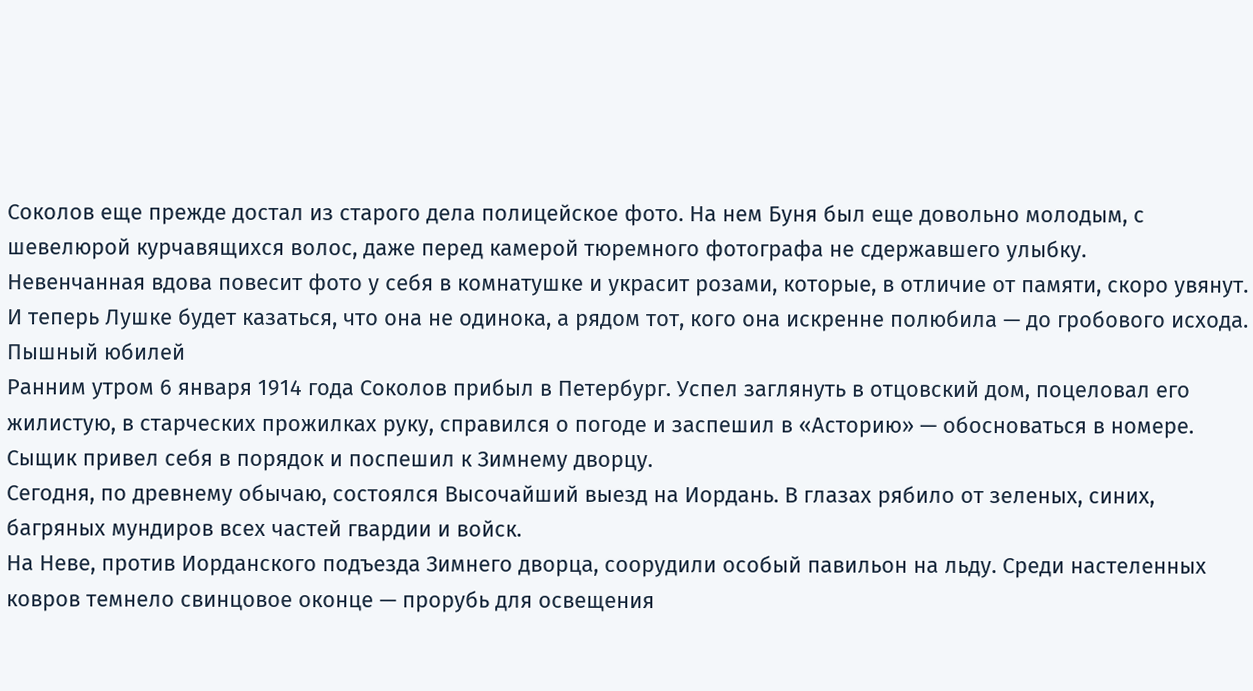Соколов еще прежде достал из старого дела полицейское фото. На нем Буня был еще довольно молодым, с шевелюрой курчавящихся волос, даже перед камерой тюремного фотографа не сдержавшего улыбку.
Невенчанная вдова повесит фото у себя в комнатушке и украсит розами, которые, в отличие от памяти, скоро увянут.
И теперь Лушке будет казаться, что она не одинока, а рядом тот, кого она искренне полюбила — до гробового исхода.
Пышный юбилей
Ранним утром 6 января 1914 года Соколов прибыл в Петербург. Успел заглянуть в отцовский дом, поцеловал его жилистую, в старческих прожилках руку, справился о погоде и заспешил в «Асторию» — обосноваться в номере.
Сыщик привел себя в порядок и поспешил к Зимнему дворцу.
Сегодня, по древнему обычаю, состоялся Высочайший выезд на Иордань. В глазах рябило от зеленых, синих, багряных мундиров всех частей гвардии и войск.
На Неве, против Иорданского подъезда Зимнего дворца, соорудили особый павильон на льду. Среди настеленных ковров темнело свинцовое оконце — прорубь для освещения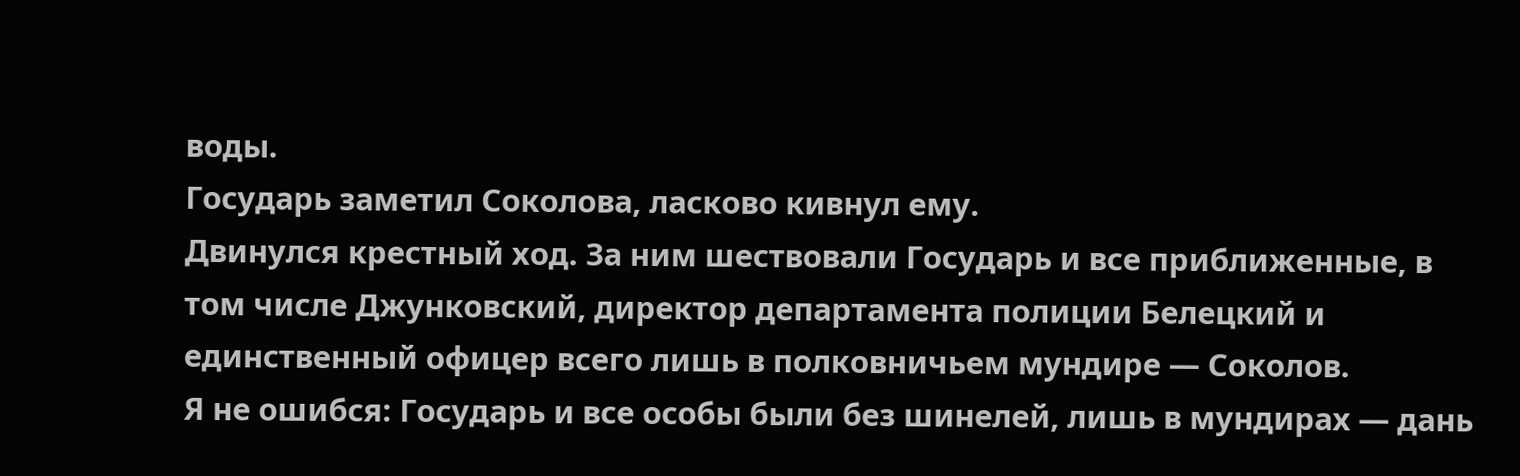воды.
Государь заметил Соколова, ласково кивнул ему.
Двинулся крестный ход. За ним шествовали Государь и все приближенные, в том числе Джунковский, директор департамента полиции Белецкий и единственный офицер всего лишь в полковничьем мундире — Соколов.
Я не ошибся: Государь и все особы были без шинелей, лишь в мундирах — дань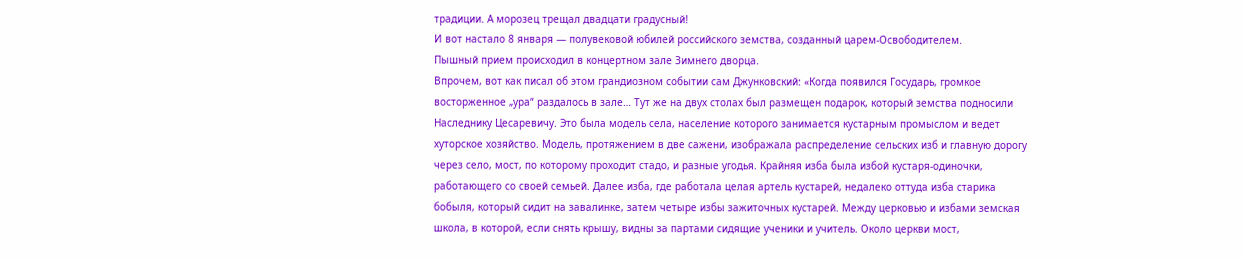традиции. А морозец трещал двадцати градусный!
И вот настало 8 января — полувековой юбилей российского земства, созданный царем-Освободителем.
Пышный прием происходил в концертном зале Зимнего дворца.
Впрочем, вот как писал об этом грандиозном событии сам Джунковский: «Когда появился Государь, громкое восторженное „ура“ раздалось в зале… Тут же на двух столах был размещен подарок, который земства подносили Наследнику Цесаревичу. Это была модель села, население которого занимается кустарным промыслом и ведет хуторское хозяйство. Модель, протяжением в две сажени, изображала распределение сельских изб и главную дорогу через село, мост, по которому проходит стадо, и разные угодья. Крайняя изба была избой кустаря-одиночки, работающего со своей семьей. Далее изба, где работала целая артель кустарей, недалеко оттуда изба старика бобыля, который сидит на завалинке, затем четыре избы зажиточных кустарей. Между церковью и избами земская школа, в которой, если снять крышу, видны за партами сидящие ученики и учитель. Около церкви мост,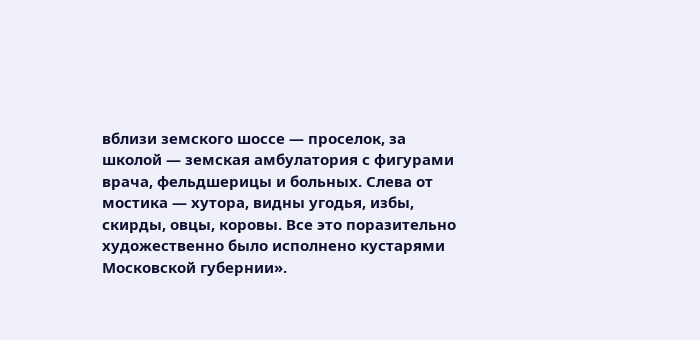вблизи земского шоссе — проселок, за школой — земская амбулатория с фигурами врача, фельдшерицы и больных. Слева от мостика — хутора, видны угодья, избы, скирды, овцы, коровы. Все это поразительно художественно было исполнено кустарями Московской губернии».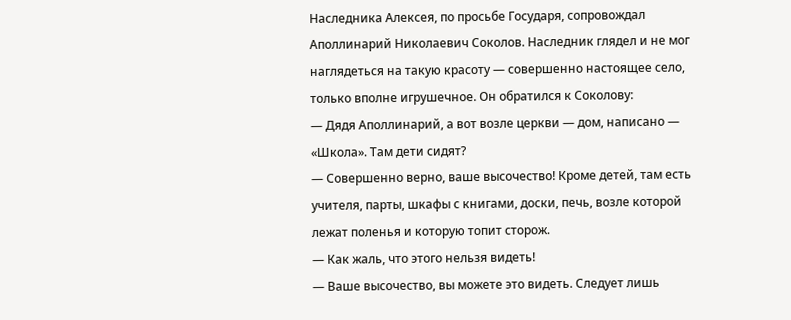Наследника Алексея, по просьбе Государя, сопровождал Аполлинарий Николаевич Соколов. Наследник глядел и не мог наглядеться на такую красоту — совершенно настоящее село, только вполне игрушечное. Он обратился к Соколову:
— Дядя Аполлинарий, а вот возле церкви — дом, написано — «Школа». Там дети сидят?
— Совершенно верно, ваше высочество! Кроме детей, там есть учителя, парты, шкафы с книгами, доски, печь, возле которой лежат поленья и которую топит сторож.
— Как жаль, что этого нельзя видеть!
— Ваше высочество, вы можете это видеть. Следует лишь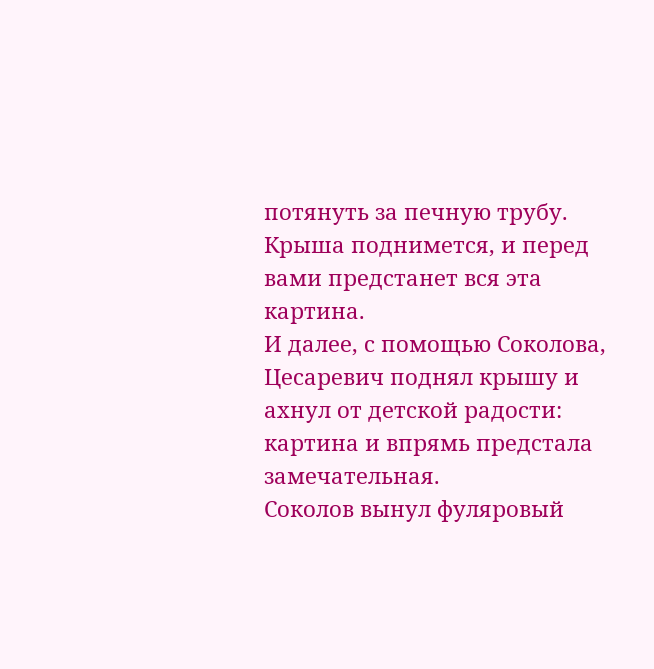потянуть за печную трубу. Крыша поднимется, и перед вами предстанет вся эта картина.
И далее, с помощью Соколова, Цесаревич поднял крышу и ахнул от детской радости: картина и впрямь предстала замечательная.
Соколов вынул фуляровый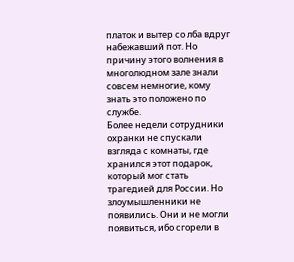платок и вытер со лба вдруг набежавший пот. Но причину этого волнения в многолюдном зале знали совсем немногие, кому знать это положено по службе.
Более недели сотрудники охранки не спускали взгляда с комнаты, где хранился этот подарок, который мог стать трагедией для России. Но злоумышленники не появились. Они и не могли появиться, ибо сгорели в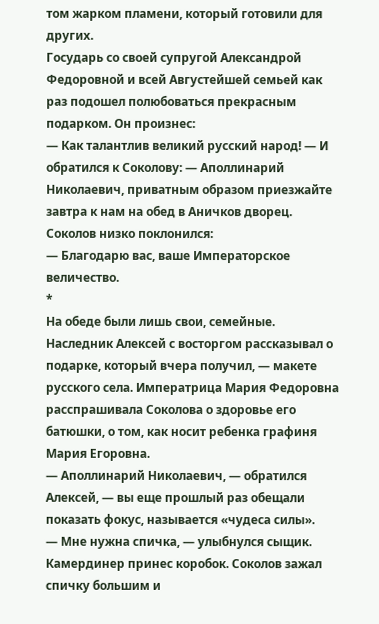том жарком пламени, который готовили для других.
Государь со своей супругой Александрой Федоровной и всей Августейшей семьей как раз подошел полюбоваться прекрасным подарком. Он произнес:
— Как талантлив великий русский народ! — И обратился к Соколову: — Аполлинарий Николаевич, приватным образом приезжайте завтра к нам на обед в Аничков дворец.
Соколов низко поклонился:
— Благодарю вас, ваше Императорское величество.
*
На обеде были лишь свои, семейные. Наследник Алексей с восторгом рассказывал о подарке, который вчера получил, — макете русского села. Императрица Мария Федоровна расспрашивала Соколова о здоровье его батюшки, о том, как носит ребенка графиня Мария Егоровна.
— Аполлинарий Николаевич, — обратился Алексей, — вы еще прошлый раз обещали показать фокус, называется «чудеса силы».
— Мне нужна спичка, — улыбнулся сыщик.
Камердинер принес коробок. Соколов зажал спичку большим и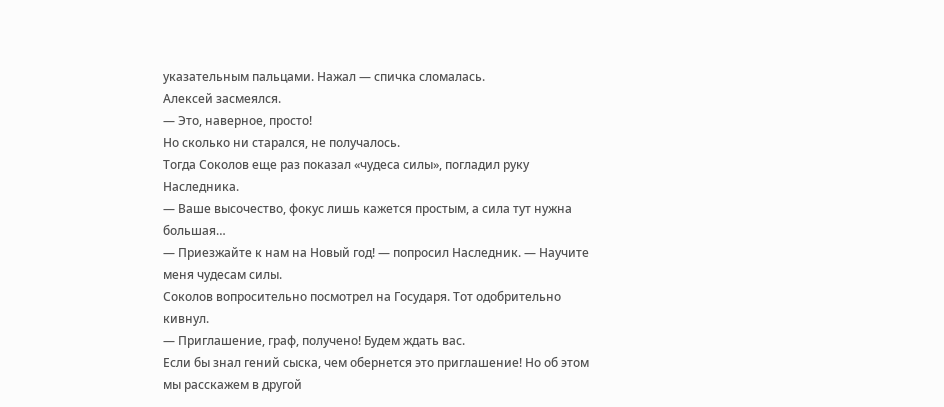указательным пальцами. Нажал — спичка сломалась.
Алексей засмеялся.
— Это, наверное, просто!
Но сколько ни старался, не получалось.
Тогда Соколов еще раз показал «чудеса силы», погладил руку Наследника.
— Ваше высочество, фокус лишь кажется простым, а сила тут нужна большая…
— Приезжайте к нам на Новый год! — попросил Наследник. — Научите меня чудесам силы.
Соколов вопросительно посмотрел на Государя. Тот одобрительно кивнул.
— Приглашение, граф, получено! Будем ждать вас.
Если бы знал гений сыска, чем обернется это приглашение! Но об этом мы расскажем в другой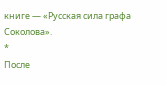книге — «Русская сила графа Соколова».
*
После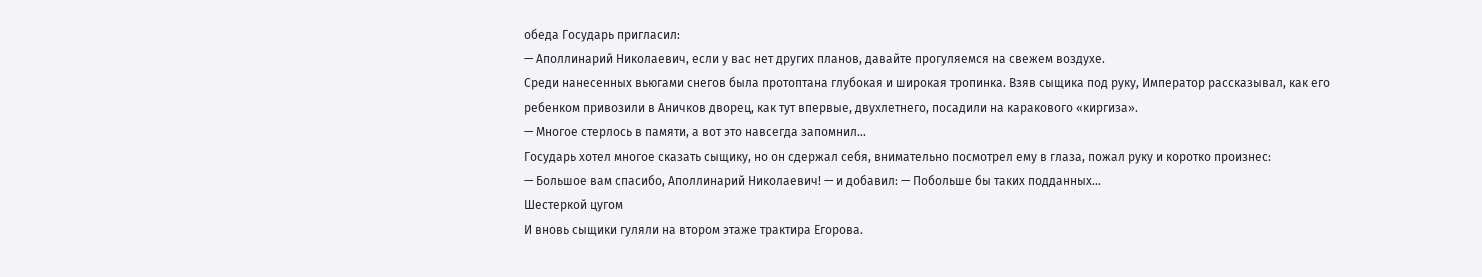обеда Государь пригласил:
— Аполлинарий Николаевич, если у вас нет других планов, давайте прогуляемся на свежем воздухе.
Среди нанесенных вьюгами снегов была протоптана глубокая и широкая тропинка. Взяв сыщика под руку, Император рассказывал, как его ребенком привозили в Аничков дворец, как тут впервые, двухлетнего, посадили на каракового «киргиза».
— Многое стерлось в памяти, а вот это навсегда запомнил…
Государь хотел многое сказать сыщику, но он сдержал себя, внимательно посмотрел ему в глаза, пожал руку и коротко произнес:
— Большое вам спасибо, Аполлинарий Николаевич! — и добавил: — Побольше бы таких подданных…
Шестеркой цугом
И вновь сыщики гуляли на втором этаже трактира Егорова.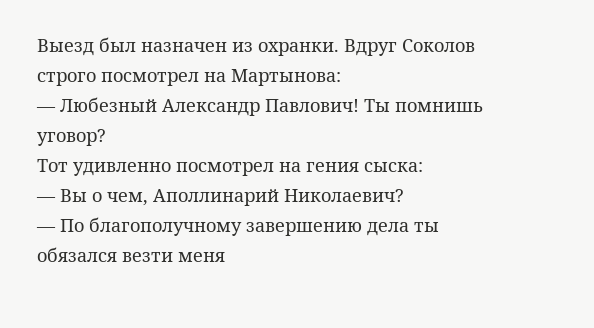Выезд был назначен из охранки. Вдруг Соколов строго посмотрел на Мартынова:
— Любезный Александр Павлович! Ты помнишь уговор?
Тот удивленно посмотрел на гения сыска:
— Вы о чем, Аполлинарий Николаевич?
— По благополучному завершению дела ты обязался везти меня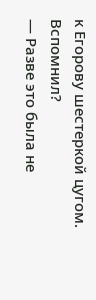к Егорову шестеркой цугом. Вспомнил?
— Разве это была не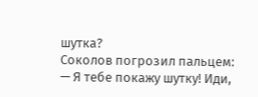шутка?
Соколов погрозил пальцем:
— Я тебе покажу шутку! Иди,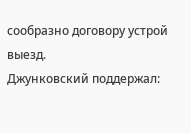сообразно договору устрой выезд.
Джунковский поддержал: